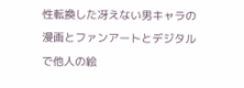性転換した冴えない男キャラの漫画とファンアートとデジタルで他人の絵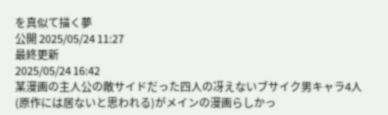を真似て描く夢
公開 2025/05/24 11:27
最終更新
2025/05/24 16:42
某漫画の主人公の敵サイドだった四人の冴えないブサイク男キャラ4人(原作には居ないと思われる)がメインの漫画らしかっ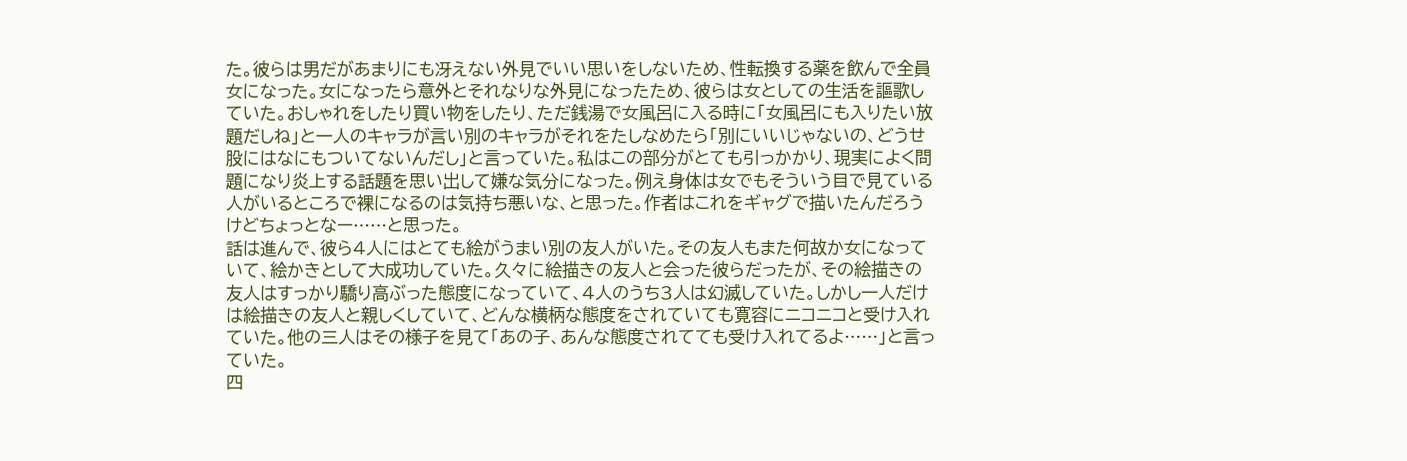た。彼らは男だがあまりにも冴えない外見でいい思いをしないため、性転換する薬を飲んで全員女になった。女になったら意外とそれなりな外見になったため、彼らは女としての生活を謳歌していた。おしゃれをしたり買い物をしたり、ただ銭湯で女風呂に入る時に「女風呂にも入りたい放題だしね」と一人のキャラが言い別のキャラがそれをたしなめたら「別にいいじゃないの、どうせ股にはなにもついてないんだし」と言っていた。私はこの部分がとても引っかかり、現実によく問題になり炎上する話題を思い出して嫌な気分になった。例え身体は女でもそういう目で見ている人がいるところで裸になるのは気持ち悪いな、と思った。作者はこれをギャグで描いたんだろうけどちょっとなー……と思った。
話は進んで、彼ら4人にはとても絵がうまい別の友人がいた。その友人もまた何故か女になっていて、絵かきとして大成功していた。久々に絵描きの友人と会った彼らだったが、その絵描きの友人はすっかり驕り高ぶった態度になっていて、4人のうち3人は幻滅していた。しかし一人だけは絵描きの友人と親しくしていて、どんな横柄な態度をされていても寛容にニコニコと受け入れていた。他の三人はその様子を見て「あの子、あんな態度されてても受け入れてるよ……」と言っていた。
四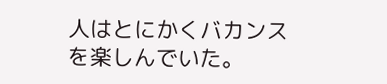人はとにかくバカンスを楽しんでいた。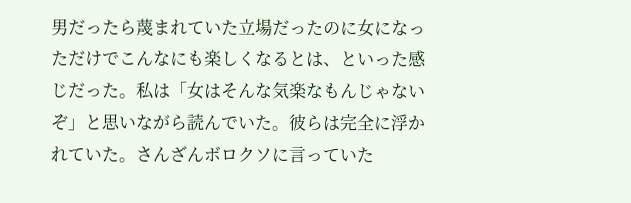男だったら蔑まれていた立場だったのに女になっただけでこんなにも楽しくなるとは、といった感じだった。私は「女はそんな気楽なもんじゃないぞ」と思いながら読んでいた。彼らは完全に浮かれていた。さんざんボロクソに言っていた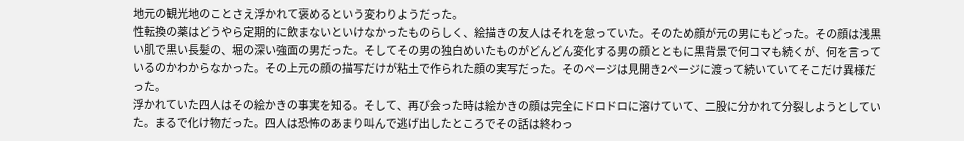地元の観光地のことさえ浮かれて褒めるという変わりようだった。
性転換の薬はどうやら定期的に飲まないといけなかったものらしく、絵描きの友人はそれを怠っていた。そのため顔が元の男にもどった。その顔は浅黒い肌で黒い長髪の、堀の深い強面の男だった。そしてその男の独白めいたものがどんどん変化する男の顔とともに黒背景で何コマも続くが、何を言っているのかわからなかった。その上元の顔の描写だけが粘土で作られた顔の実写だった。そのページは見開き2ページに渡って続いていてそこだけ異様だった。
浮かれていた四人はその絵かきの事実を知る。そして、再び会った時は絵かきの顔は完全にドロドロに溶けていて、二股に分かれて分裂しようとしていた。まるで化け物だった。四人は恐怖のあまり叫んで逃げ出したところでその話は終わっ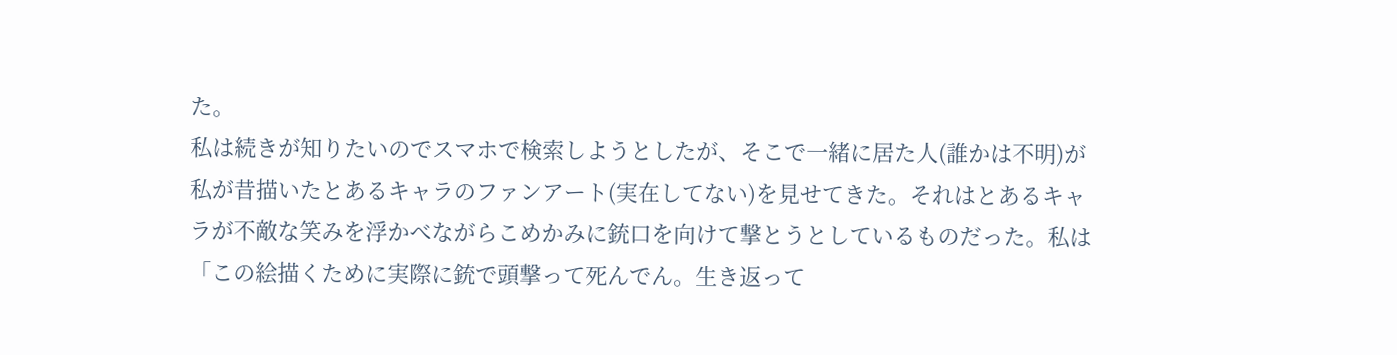た。
私は続きが知りたいのでスマホで検索しようとしたが、そこで一緒に居た人(誰かは不明)が私が昔描いたとあるキャラのファンアート(実在してない)を見せてきた。それはとあるキャラが不敵な笑みを浮かべながらこめかみに銃口を向けて撃とうとしているものだった。私は「この絵描くために実際に銃で頭撃って死んでん。生き返って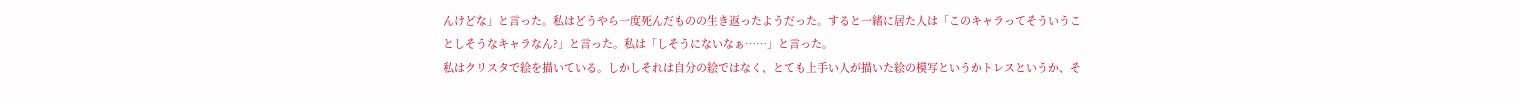んけどな」と言った。私はどうやら一度死んだものの生き返ったようだった。すると一緒に居た人は「このキャラってそういうことしそうなキャラなん?」と言った。私は「しそうにないなぁ……」と言った。
私はクリスタで絵を描いている。しかしそれは自分の絵ではなく、とても上手い人が描いた絵の模写というかトレスというか、そ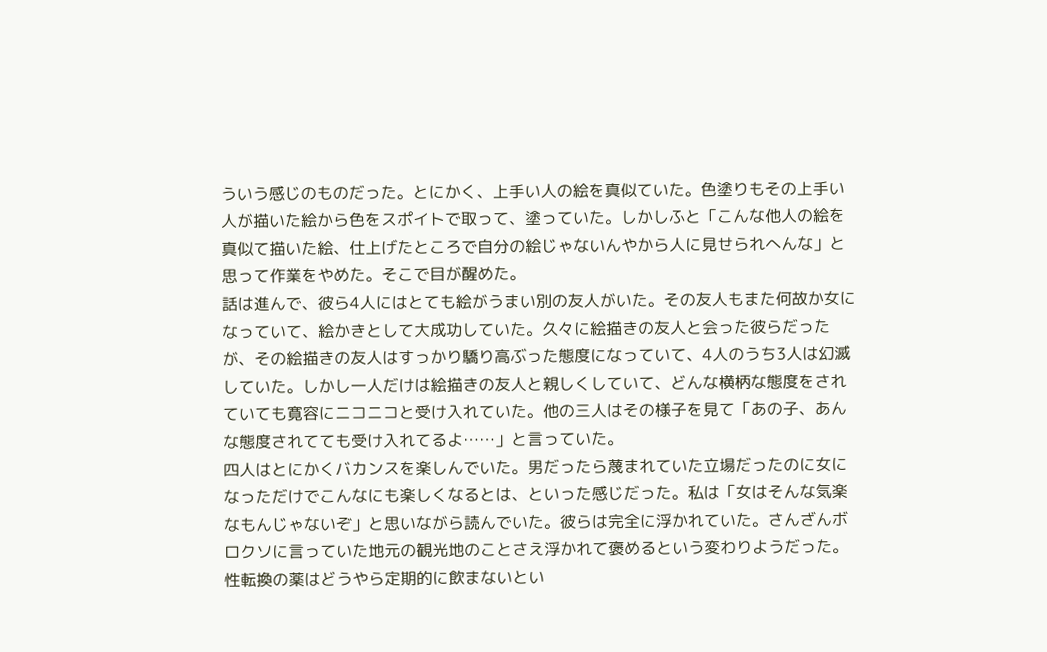ういう感じのものだった。とにかく、上手い人の絵を真似ていた。色塗りもその上手い人が描いた絵から色をスポイトで取って、塗っていた。しかしふと「こんな他人の絵を真似て描いた絵、仕上げたところで自分の絵じゃないんやから人に見せられへんな」と思って作業をやめた。そこで目が醒めた。
話は進んで、彼ら4人にはとても絵がうまい別の友人がいた。その友人もまた何故か女になっていて、絵かきとして大成功していた。久々に絵描きの友人と会った彼らだったが、その絵描きの友人はすっかり驕り高ぶった態度になっていて、4人のうち3人は幻滅していた。しかし一人だけは絵描きの友人と親しくしていて、どんな横柄な態度をされていても寛容にニコニコと受け入れていた。他の三人はその様子を見て「あの子、あんな態度されてても受け入れてるよ……」と言っていた。
四人はとにかくバカンスを楽しんでいた。男だったら蔑まれていた立場だったのに女になっただけでこんなにも楽しくなるとは、といった感じだった。私は「女はそんな気楽なもんじゃないぞ」と思いながら読んでいた。彼らは完全に浮かれていた。さんざんボロクソに言っていた地元の観光地のことさえ浮かれて褒めるという変わりようだった。
性転換の薬はどうやら定期的に飲まないとい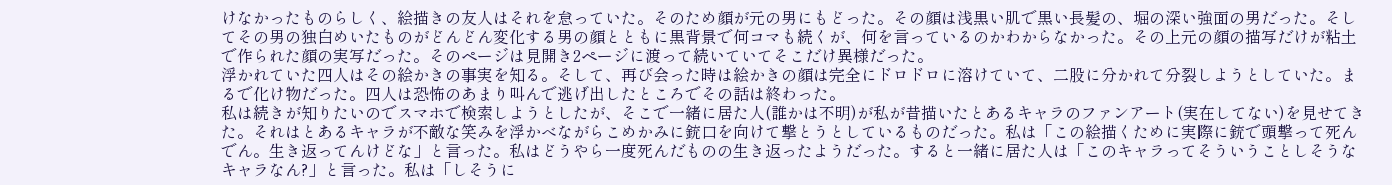けなかったものらしく、絵描きの友人はそれを怠っていた。そのため顔が元の男にもどった。その顔は浅黒い肌で黒い長髪の、堀の深い強面の男だった。そしてその男の独白めいたものがどんどん変化する男の顔とともに黒背景で何コマも続くが、何を言っているのかわからなかった。その上元の顔の描写だけが粘土で作られた顔の実写だった。そのページは見開き2ページに渡って続いていてそこだけ異様だった。
浮かれていた四人はその絵かきの事実を知る。そして、再び会った時は絵かきの顔は完全にドロドロに溶けていて、二股に分かれて分裂しようとしていた。まるで化け物だった。四人は恐怖のあまり叫んで逃げ出したところでその話は終わった。
私は続きが知りたいのでスマホで検索しようとしたが、そこで一緒に居た人(誰かは不明)が私が昔描いたとあるキャラのファンアート(実在してない)を見せてきた。それはとあるキャラが不敵な笑みを浮かべながらこめかみに銃口を向けて撃とうとしているものだった。私は「この絵描くために実際に銃で頭撃って死んでん。生き返ってんけどな」と言った。私はどうやら一度死んだものの生き返ったようだった。すると一緒に居た人は「このキャラってそういうことしそうなキャラなん?」と言った。私は「しそうに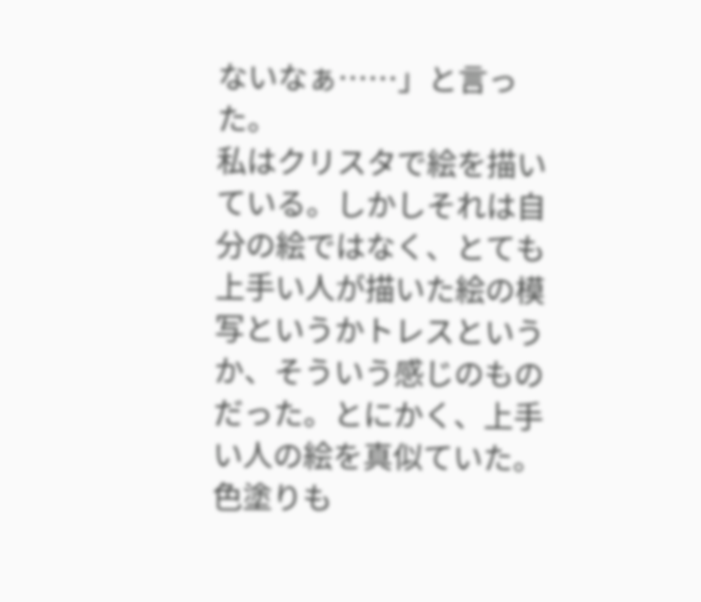ないなぁ……」と言った。
私はクリスタで絵を描いている。しかしそれは自分の絵ではなく、とても上手い人が描いた絵の模写というかトレスというか、そういう感じのものだった。とにかく、上手い人の絵を真似ていた。色塗りも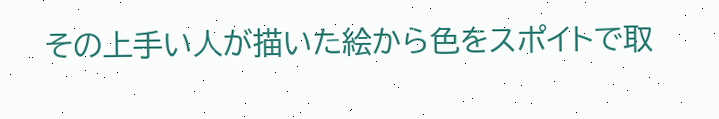その上手い人が描いた絵から色をスポイトで取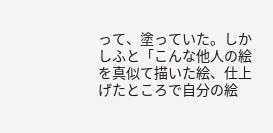って、塗っていた。しかしふと「こんな他人の絵を真似て描いた絵、仕上げたところで自分の絵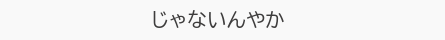じゃないんやか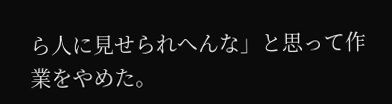ら人に見せられへんな」と思って作業をやめた。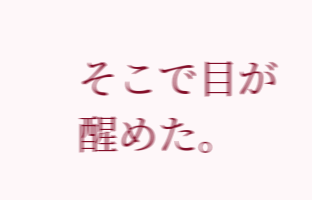そこで目が醒めた。